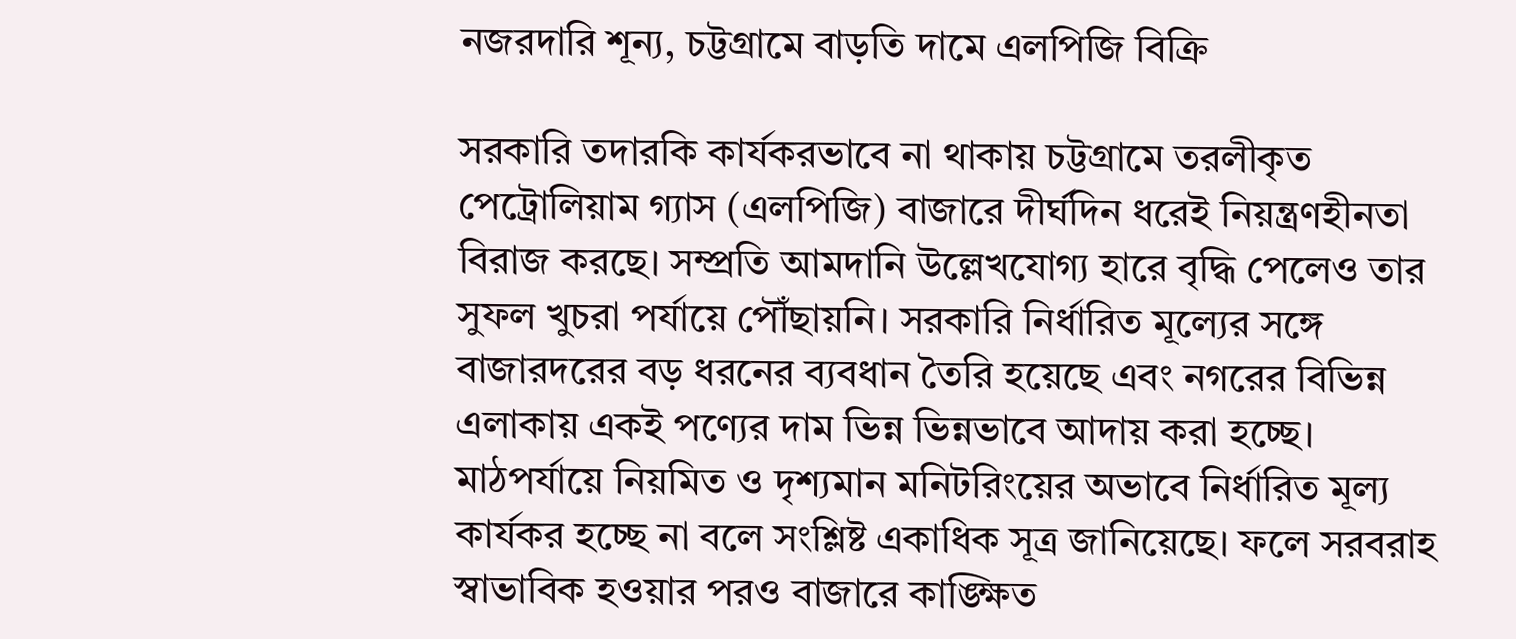নজরদারি শূন্য, চট্টগ্রামে বাড়তি দামে এলপিজি বিক্রি

সরকারি তদারকি কার্যকরভাবে না থাকায় চট্টগ্রামে তরলীকৃত পেট্রোলিয়াম গ্যাস (এলপিজি) বাজারে দীর্ঘদিন ধরেই নিয়ন্ত্রণহীনতা বিরাজ করছে। সম্প্রতি আমদানি উল্লেখযোগ্য হারে বৃদ্ধি পেলেও তার সুফল খুচরা পর্যায়ে পৌঁছায়নি। সরকারি নির্ধারিত মূল্যের সঙ্গে বাজারদরের বড় ধরনের ব্যবধান তৈরি হয়েছে এবং নগরের বিভিন্ন এলাকায় একই পণ্যের দাম ভিন্ন ভিন্নভাবে আদায় করা হচ্ছে।  মাঠপর্যায়ে নিয়মিত ও দৃশ্যমান মনিটরিংয়ের অভাবে নির্ধারিত মূল্য কার্যকর হচ্ছে না বলে সংশ্লিষ্ট একাধিক সূত্র জানিয়েছে। ফলে সরবরাহ স্বাভাবিক হওয়ার পরও বাজারে কাঙ্ক্ষিত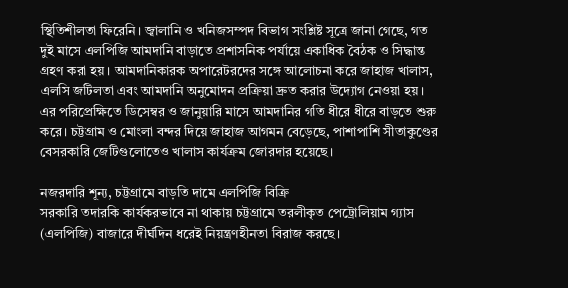স্থিতিশীলতা ফিরেনি। জ্বালানি ও খনিজসম্পদ বিভাগ সংশ্লিষ্ট সূত্রে জানা গেছে, গত দুই মাসে এলপিজি আমদানি বাড়াতে প্রশাসনিক পর্যায়ে একাধিক বৈঠক ও সিদ্ধান্ত গ্রহণ করা হয়। আমদানিকারক অপারেটরদের সঙ্গে আলোচনা করে জাহাজ খালাস, এলসি জটিলতা এবং আমদানি অনুমোদন প্রক্রিয়া দ্রুত করার উদ্যোগ নেওয়া হয়। এর পরিপ্রেক্ষিতে ডিসেম্বর ও জানুয়ারি মাসে আমদানির গতি ধীরে ধীরে বাড়তে শুরু করে। চট্টগ্রাম ও মোংলা বন্দর দিয়ে জাহাজ আগমন বেড়েছে, পাশাপাশি সীতাকুণ্ডের বেসরকারি জেটিগুলোতেও খালাস কার্যক্রম জোরদার হয়েছে।

নজরদারি শূন্য, চট্টগ্রামে বাড়তি দামে এলপিজি বিক্রি
সরকারি তদারকি কার্যকরভাবে না থাকায় চট্টগ্রামে তরলীকৃত পেট্রোলিয়াম গ্যাস (এলপিজি) বাজারে দীর্ঘদিন ধরেই নিয়ন্ত্রণহীনতা বিরাজ করছে।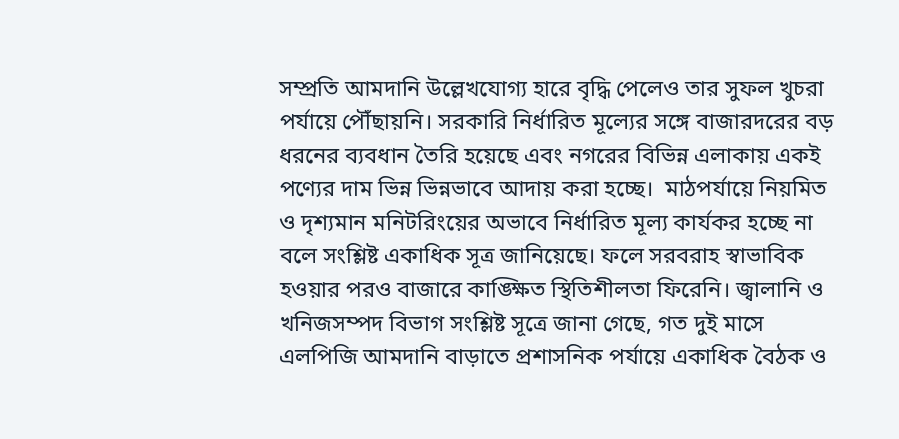সম্প্রতি আমদানি উল্লেখযোগ্য হারে বৃদ্ধি পেলেও তার সুফল খুচরা পর্যায়ে পৌঁছায়নি। সরকারি নির্ধারিত মূল্যের সঙ্গে বাজারদরের বড় ধরনের ব্যবধান তৈরি হয়েছে এবং নগরের বিভিন্ন এলাকায় একই পণ্যের দাম ভিন্ন ভিন্নভাবে আদায় করা হচ্ছে।  মাঠপর্যায়ে নিয়মিত ও দৃশ্যমান মনিটরিংয়ের অভাবে নির্ধারিত মূল্য কার্যকর হচ্ছে না বলে সংশ্লিষ্ট একাধিক সূত্র জানিয়েছে। ফলে সরবরাহ স্বাভাবিক হওয়ার পরও বাজারে কাঙ্ক্ষিত স্থিতিশীলতা ফিরেনি। জ্বালানি ও খনিজসম্পদ বিভাগ সংশ্লিষ্ট সূত্রে জানা গেছে, গত দুই মাসে এলপিজি আমদানি বাড়াতে প্রশাসনিক পর্যায়ে একাধিক বৈঠক ও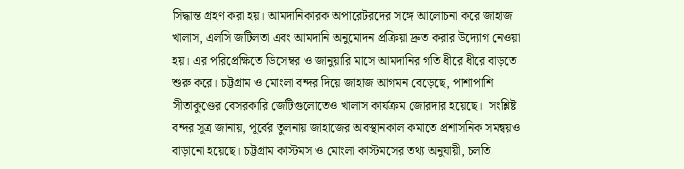সিদ্ধান্ত গ্রহণ করা হয়। আমদানিকারক অপারেটরদের সঙ্গে আলোচনা করে জাহাজ খালাস, এলসি জটিলতা এবং আমদানি অনুমোদন প্রক্রিয়া দ্রুত করার উদ্যোগ নেওয়া হয়। এর পরিপ্রেক্ষিতে ডিসেম্বর ও জানুয়ারি মাসে আমদানির গতি ধীরে ধীরে বাড়তে শুরু করে। চট্টগ্রাম ও মোংলা বন্দর দিয়ে জাহাজ আগমন বেড়েছে, পাশাপাশি সীতাকুণ্ডের বেসরকারি জেটিগুলোতেও খালাস কার্যক্রম জোরদার হয়েছে।  সংশ্লিষ্ট বন্দর সূত্র জানায়, পূর্বের তুলনায় জাহাজের অবস্থানকাল কমাতে প্রশাসনিক সমন্বয়ও বাড়ানো হয়েছে। চট্টগ্রাম কাস্টমস ও মোংলা কাস্টমসের তথ্য অনুযায়ী, চলতি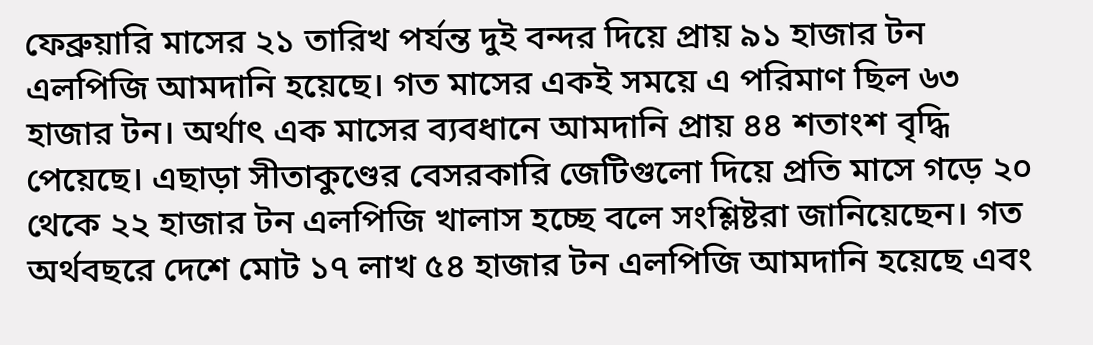ফেব্রুয়ারি মাসের ২১ তারিখ পর্যন্ত দুই বন্দর দিয়ে প্রায় ৯১ হাজার টন এলপিজি আমদানি হয়েছে। গত মাসের একই সময়ে এ পরিমাণ ছিল ৬৩ হাজার টন। অর্থাৎ এক মাসের ব্যবধানে আমদানি প্রায় ৪৪ শতাংশ বৃদ্ধি পেয়েছে। এছাড়া সীতাকুণ্ডের বেসরকারি জেটিগুলো দিয়ে প্রতি মাসে গড়ে ২০ থেকে ২২ হাজার টন এলপিজি খালাস হচ্ছে বলে সংশ্লিষ্টরা জানিয়েছেন। গত অর্থবছরে দেশে মোট ১৭ লাখ ৫৪ হাজার টন এলপিজি আমদানি হয়েছে এবং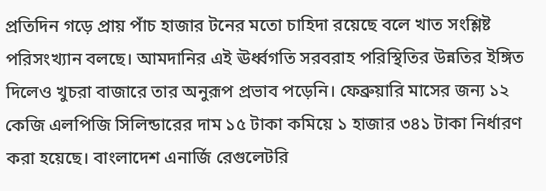প্রতিদিন গড়ে প্রায় পাঁচ হাজার টনের মতো চাহিদা রয়েছে বলে খাত সংশ্লিষ্ট পরিসংখ্যান বলছে। আমদানির এই ঊর্ধ্বগতি সরবরাহ পরিস্থিতির উন্নতির ইঙ্গিত দিলেও খুচরা বাজারে তার অনুরূপ প্রভাব পড়েনি। ফেব্রুয়ারি মাসের জন্য ১২ কেজি এলপিজি সিলিন্ডারের দাম ১৫ টাকা কমিয়ে ১ হাজার ৩৪১ টাকা নির্ধারণ করা হয়েছে। বাংলাদেশ এনার্জি রেগুলেটরি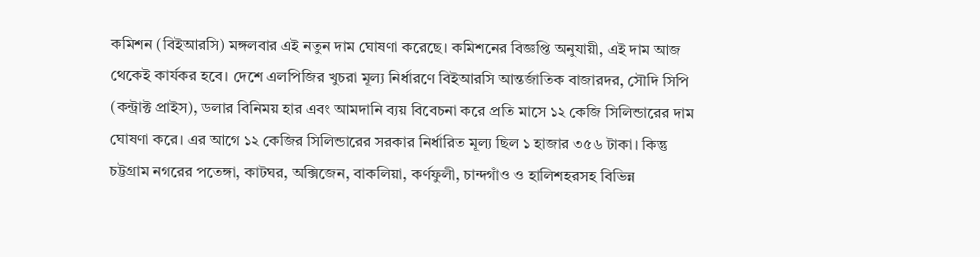কমিশন (বিইআরসি) মঙ্গলবার এই নতুন দাম ঘোষণা করেছে। কমিশনের বিজ্ঞপ্তি অনুযায়ী, এই দাম আজ থেকেই কার্যকর হবে। দেশে এলপিজির খুচরা মূল্য নির্ধারণে বিইআরসি আন্তর্জাতিক বাজারদর, সৌদি সিপি (কন্ট্রাক্ট প্রাইস), ডলার বিনিময় হার এবং আমদানি ব্যয় বিবেচনা করে প্রতি মাসে ১২ কেজি সিলিন্ডারের দাম ঘোষণা করে। এর আগে ১২ কেজির সিলিন্ডারের সরকার নির্ধারিত মূল্য ছিল ১ হাজার ৩৫৬ টাকা। কিন্তু চট্টগ্রাম নগরের পতেঙ্গা, কাটঘর, অক্সিজেন, বাকলিয়া, কর্ণফুলী, চান্দগাঁও ও হালিশহরসহ বিভিন্ন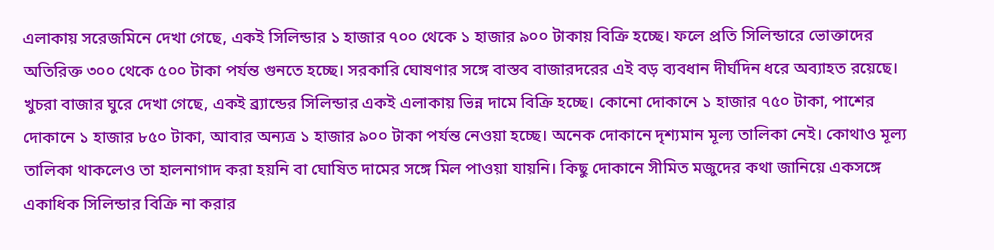এলাকায় সরেজমিনে দেখা গেছে, একই সিলিন্ডার ১ হাজার ৭০০ থেকে ১ হাজার ৯০০ টাকায় বিক্রি হচ্ছে। ফলে প্রতি সিলিন্ডারে ভোক্তাদের অতিরিক্ত ৩০০ থেকে ৫০০ টাকা পর্যন্ত গুনতে হচ্ছে। সরকারি ঘোষণার সঙ্গে বাস্তব বাজারদরের এই বড় ব্যবধান দীর্ঘদিন ধরে অব্যাহত রয়েছে। খুচরা বাজার ঘুরে দেখা গেছে, একই ব্র্যান্ডের সিলিন্ডার একই এলাকায় ভিন্ন দামে বিক্রি হচ্ছে। কোনো দোকানে ১ হাজার ৭৫০ টাকা, পাশের দোকানে ১ হাজার ৮৫০ টাকা, আবার অন্যত্র ১ হাজার ৯০০ টাকা পর্যন্ত নেওয়া হচ্ছে। অনেক দোকানে দৃশ্যমান মূল্য তালিকা নেই। কোথাও মূল্য তালিকা থাকলেও তা হালনাগাদ করা হয়নি বা ঘোষিত দামের সঙ্গে মিল পাওয়া যায়নি। কিছু দোকানে সীমিত মজুদের কথা জানিয়ে একসঙ্গে একাধিক সিলিন্ডার বিক্রি না করার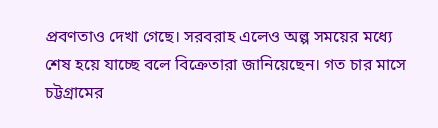প্রবণতাও দেখা গেছে। সরবরাহ এলেও অল্প সময়ের মধ্যে শেষ হয়ে যাচ্ছে বলে বিক্রেতারা জানিয়েছেন। গত চার মাসে চট্টগ্রামের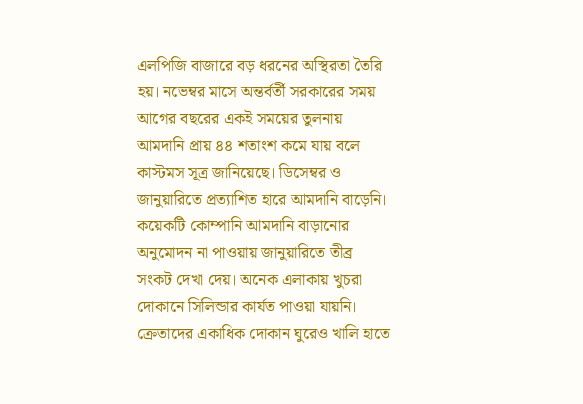এলপিজি বাজারে বড় ধরনের অস্থিরতা তৈরি হয়। নভেম্বর মাসে অন্তর্বর্তী সরকারের সময় আগের বছরের একই সময়ের তুলনায় আমদানি প্রায় ৪৪ শতাংশ কমে যায় বলে কাস্টমস সূত্র জানিয়েছে। ডিসেম্বর ও জানুয়ারিতে প্রত্যাশিত হারে আমদানি বাড়েনি। কয়েকটি কোম্পানি আমদানি বাড়ানোর অনুমোদন না পাওয়ায় জানুয়ারিতে তীব্র সংকট দেখা দেয়। অনেক এলাকায় খুচরা দোকানে সিলিন্ডার কার্যত পাওয়া যায়নি। ক্রেতাদের একাধিক দোকান ঘুরেও খালি হাতে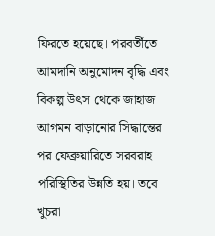ফিরতে হয়েছে। পরবর্তীতে আমদানি অনুমোদন বৃদ্ধি এবং বিকল্প উৎস থেকে জাহাজ আগমন বাড়ানোর সিদ্ধান্তের পর ফেব্রুয়ারিতে সরবরাহ পরিস্থিতির উন্নতি হয়। তবে খুচরা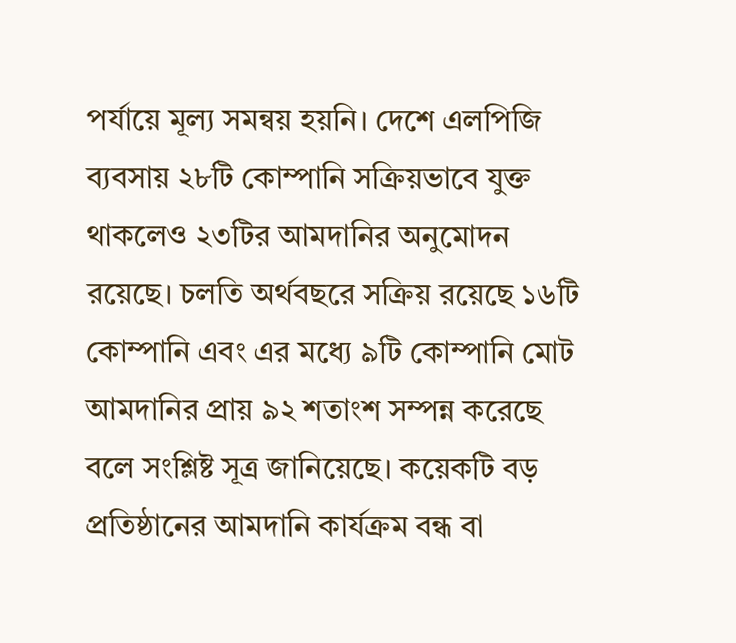পর্যায়ে মূল্য সমন্বয় হয়নি। দেশে এলপিজি ব্যবসায় ২৮টি কোম্পানি সক্রিয়ভাবে যুক্ত থাকলেও ২৩টির আমদানির অনুমোদন রয়েছে। চলতি অর্থবছরে সক্রিয় রয়েছে ১৬টি কোম্পানি এবং এর মধ্যে ৯টি কোম্পানি মোট আমদানির প্রায় ৯২ শতাংশ সম্পন্ন করেছে বলে সংশ্লিষ্ট সূত্র জানিয়েছে। কয়েকটি বড় প্রতিষ্ঠানের আমদানি কার্যক্রম বন্ধ বা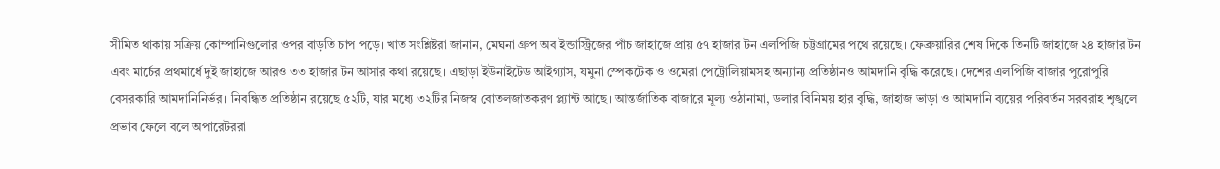সীমিত থাকায় সক্রিয় কোম্পানিগুলোর ওপর বাড়তি চাপ পড়ে। খাত সংশ্লিষ্টরা জানান, মেঘনা গ্রুপ অব ইন্ডাস্ট্রিজের পাঁচ জাহাজে প্রায় ৫৭ হাজার টন এলপিজি চট্টগ্রামের পথে রয়েছে। ফেব্রুয়ারির শেষ দিকে তিনটি জাহাজে ২৪ হাজার টন এবং মার্চের প্রথমার্ধে দুই জাহাজে আরও ৩৩ হাজার টন আসার কথা রয়েছে। এছাড়া ইউনাইটেড আইগ্যাস, যমুনা স্পেকটেক ও ওমেরা পেট্রোলিয়ামসহ অন্যান্য প্রতিষ্ঠানও আমদানি বৃদ্ধি করেছে। দেশের এলপিজি বাজার পুরোপুরি বেসরকারি আমদানিনির্ভর। নিবন্ধিত প্রতিষ্ঠান রয়েছে ৫২টি, যার মধ্যে ৩২টির নিজস্ব বোতলজাতকরণ প্ল্যান্ট আছে। আন্তর্জাতিক বাজারে মূল্য ওঠানামা, ডলার বিনিময় হার বৃদ্ধি, জাহাজ ভাড়া ও আমদানি ব্যয়ের পরিবর্তন সরবরাহ শৃঙ্খলে প্রভাব ফেলে বলে অপারেটররা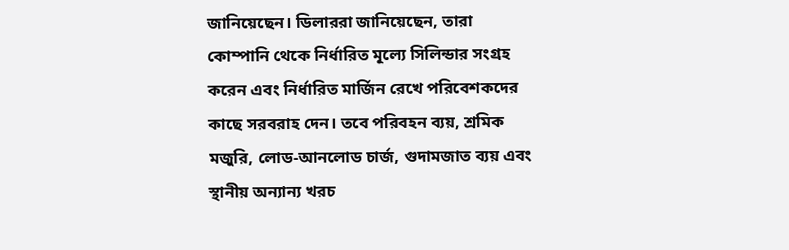জানিয়েছেন। ডিলাররা জানিয়েছেন, তারা কোম্পানি থেকে নির্ধারিত মূল্যে সিলিন্ডার সংগ্রহ করেন এবং নির্ধারিত মার্জিন রেখে পরিবেশকদের কাছে সরবরাহ দেন। তবে পরিবহন ব্যয়, শ্রমিক মজুরি, লোড-আনলোড চার্জ, গুদামজাত ব্যয় এবং স্থানীয় অন্যান্য খরচ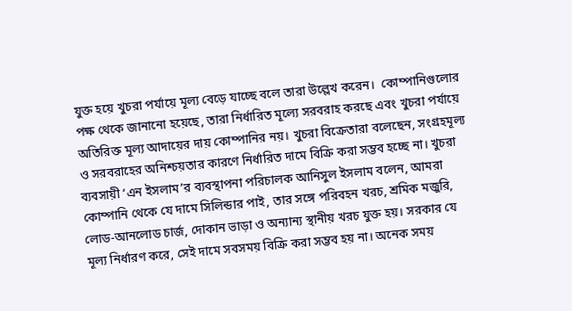যুক্ত হয়ে খুচরা পর্যায়ে মূল্য বেড়ে যাচ্ছে বলে তারা উল্লেখ করেন।  কোম্পানিগুলোর পক্ষ থেকে জানানো হয়েছে, তারা নির্ধারিত মূল্যে সরবরাহ করছে এবং খুচরা পর্যায়ে অতিরিক্ত মূল্য আদায়ের দায় কোম্পানির নয়। খুচরা বিক্রেতারা বলেছেন, সংগ্রহমূল্য ও সরবরাহের অনিশ্চয়তার কারণে নির্ধারিত দামে বিক্রি করা সম্ভব হচ্ছে না। খুচরা ব্যবসায়ী ‘এন ইসলাম’র ব্যবস্থাপনা পরিচালক আনিসুল ইসলাম বলেন, আমরা কোম্পানি থেকে যে দামে সিলিন্ডার পাই, তার সঙ্গে পরিবহন খরচ, শ্রমিক মজুরি, লোড-আনলোড চার্জ, দোকান ভাড়া ও অন্যান্য স্থানীয় খরচ যুক্ত হয়। সরকার যে মূল্য নির্ধারণ করে, সেই দামে সবসময় বিক্রি করা সম্ভব হয় না। অনেক সময়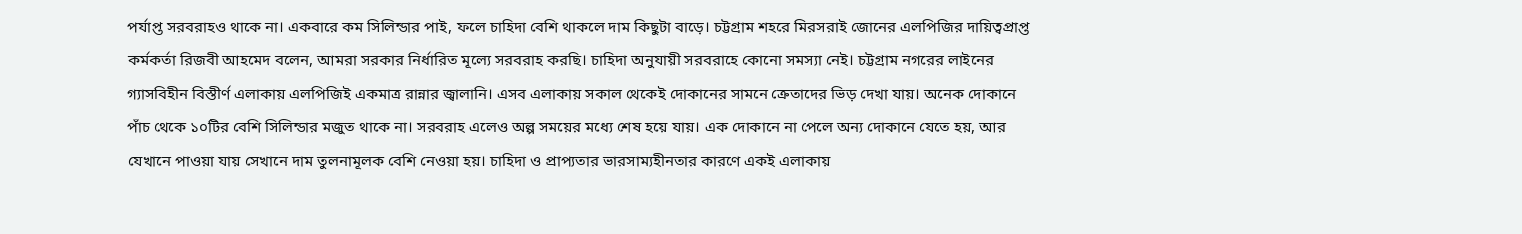পর্যাপ্ত সরবরাহও থাকে না। একবারে কম সিলিন্ডার পাই, ফলে চাহিদা বেশি থাকলে দাম কিছুটা বাড়ে। চট্টগ্রাম শহরে মিরসরাই জোনের এলপিজির দায়িত্বপ্রাপ্ত কর্মকর্তা রিজবী আহমেদ বলেন, আমরা সরকার নির্ধারিত মূল্যে সরবরাহ করছি। চাহিদা অনুযায়ী সরবরাহে কোনো সমস্যা নেই। চট্টগ্রাম নগরের লাইনের গ্যাসবিহীন বিস্তীর্ণ এলাকায় এলপিজিই একমাত্র রান্নার জ্বালানি। এসব এলাকায় সকাল থেকেই দোকানের সামনে ক্রেতাদের ভিড় দেখা যায়। অনেক দোকানে পাঁচ থেকে ১০টির বেশি সিলিন্ডার মজুত থাকে না। সরবরাহ এলেও অল্প সময়ের মধ্যে শেষ হয়ে যায়। এক দোকানে না পেলে অন্য দোকানে যেতে হয়, আর যেখানে পাওয়া যায় সেখানে দাম তুলনামূলক বেশি নেওয়া হয়। চাহিদা ও প্রাপ্যতার ভারসাম্যহীনতার কারণে একই এলাকায়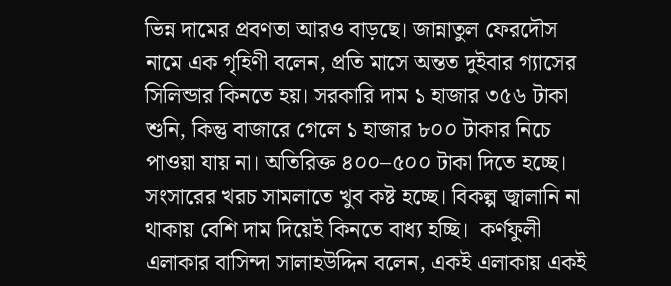ভিন্ন দামের প্রবণতা আরও বাড়ছে। জান্নাতুল ফেরদৌস নামে এক গৃহিণী বলেন, প্রতি মাসে অন্তত দুইবার গ্যাসের সিলিন্ডার কিনতে হয়। সরকারি দাম ১ হাজার ৩৫৬ টাকা শুনি, কিন্তু বাজারে গেলে ১ হাজার ৮০০ টাকার নিচে পাওয়া যায় না। অতিরিক্ত ৪০০–৫০০ টাকা দিতে হচ্ছে। সংসারের খরচ সামলাতে খুব কষ্ট হচ্ছে। বিকল্প জ্বালানি না থাকায় বেশি দাম দিয়েই কিনতে বাধ্য হচ্ছি।  কর্ণফুলী এলাকার বাসিন্দা সালাহউদ্দিন বলেন, একই এলাকায় একই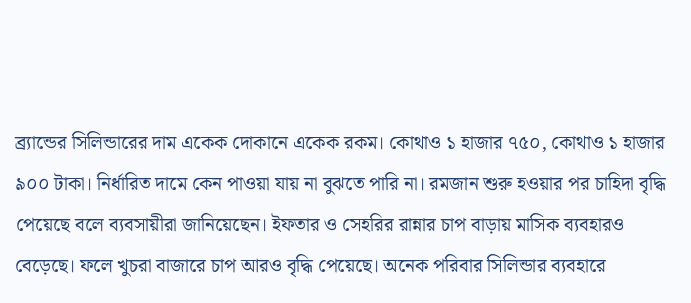ব্র্যান্ডের সিলিন্ডারের দাম একেক দোকানে একেক রকম। কোথাও ১ হাজার ৭৫০, কোথাও ১ হাজার ৯০০ টাকা। নির্ধারিত দামে কেন পাওয়া যায় না বুঝতে পারি না। রমজান শুরু হওয়ার পর চাহিদা বৃদ্ধি পেয়েছে বলে ব্যবসায়ীরা জানিয়েছেন। ইফতার ও সেহরির রান্নার চাপ বাড়ায় মাসিক ব্যবহারও বেড়েছে। ফলে খুচরা বাজারে চাপ আরও বৃদ্ধি পেয়েছে। অনেক পরিবার সিলিন্ডার ব্যবহারে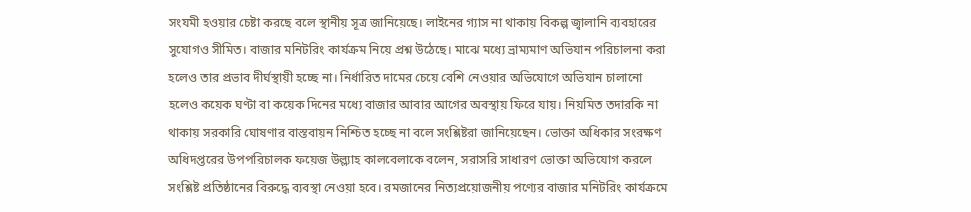সংযমী হওয়ার চেষ্টা করছে বলে স্থানীয় সূত্র জানিয়েছে। লাইনের গ্যাস না থাকায় বিকল্প জ্বালানি ব্যবহারের সুযোগও সীমিত। বাজার মনিটরিং কার্যক্রম নিয়ে প্রশ্ন উঠেছে। মাঝে মধ্যে ভ্রাম্যমাণ অভিযান পরিচালনা করা হলেও তার প্রভাব দীর্ঘস্থায়ী হচ্ছে না। নির্ধারিত দামের চেয়ে বেশি নেওয়ার অভিযোগে অভিযান চালানো হলেও কয়েক ঘণ্টা বা কয়েক দিনের মধ্যে বাজার আবার আগের অবস্থায় ফিরে যায়। নিয়মিত তদারকি না থাকায় সরকারি ঘোষণার বাস্তবায়ন নিশ্চিত হচ্ছে না বলে সংশ্লিষ্টরা জানিয়েছেন। ভোক্তা অধিকার সংরক্ষণ অধিদপ্তরের উপপরিচালক ফয়েজ উল্ল্যাহ কালবেলাকে বলেন, সরাসরি সাধারণ ভোক্তা অভিযোগ করলে সংশ্লিষ্ট প্রতিষ্ঠানের বিরুদ্ধে ব্যবস্থা নেওয়া হবে। রমজানের নিত্যপ্রয়োজনীয় পণ্যের বাজার মনিটরিং কার্যক্রমে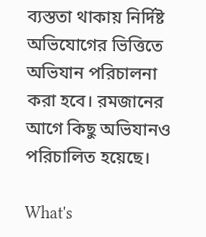ব্যস্ততা থাকায় নির্দিষ্ট অভিযোগের ভিত্তিতে অভিযান পরিচালনা করা হবে। রমজানের আগে কিছু অভিযানও পরিচালিত হয়েছে।

What's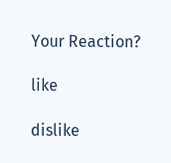Your Reaction?

like

dislike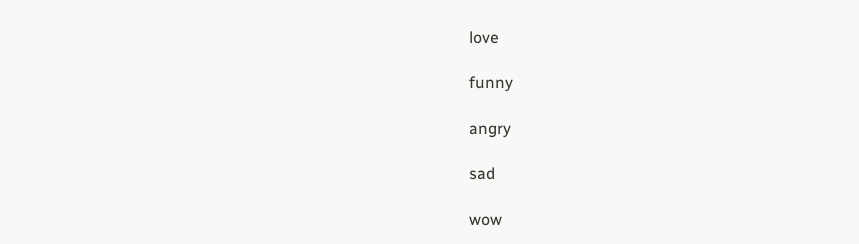love

funny

angry

sad

wow